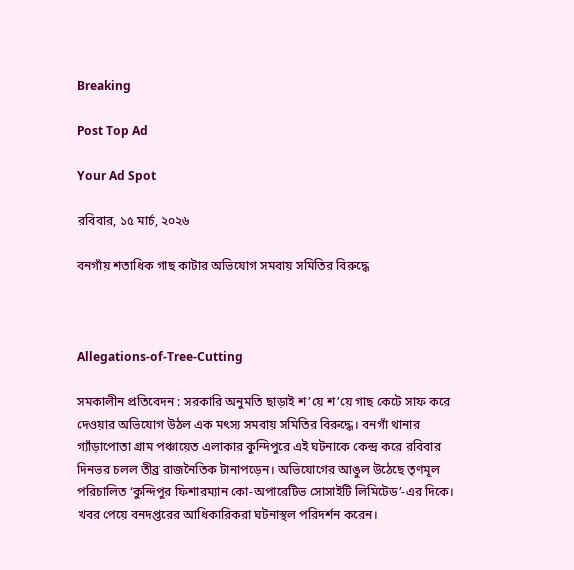Breaking

Post Top Ad

Your Ad Spot

রবিবার, ১৫ মার্চ, ২০২৬

বনগাঁয় শতাধিক গাছ কাটার অভিযোগ সমবায় সমিতির বিরুদ্ধে



Allegations-of-Tree-Cutting

সমকালীন প্রতিবেদন : সরকারি অনুমতি ছাড়াই শ’য়ে শ’য়ে গাছ কেটে সাফ করে দেওয়ার অভিযোগ উঠল এক মৎস্য সমবায় সমিতির বিরুদ্ধে। বনগাঁ থানার গ্যাঁড়াপোতা গ্রাম পঞ্চায়েত এলাকার কুন্দিপুরে এই ঘটনাকে কেন্দ্র করে রবিবার দিনভর চলল তীব্র রাজনৈতিক টানাপড়েন। অভিযোগের আঙুল উঠেছে তৃণমূল পরিচালিত ‘কুন্দিপুর ফিশারম্যান কো-অপারেটিভ সোসাইটি লিমিটেড’-এর দিকে। খবর পেয়ে বনদপ্তরের আধিকারিকরা ঘটনাস্থল পরিদর্শন করেন।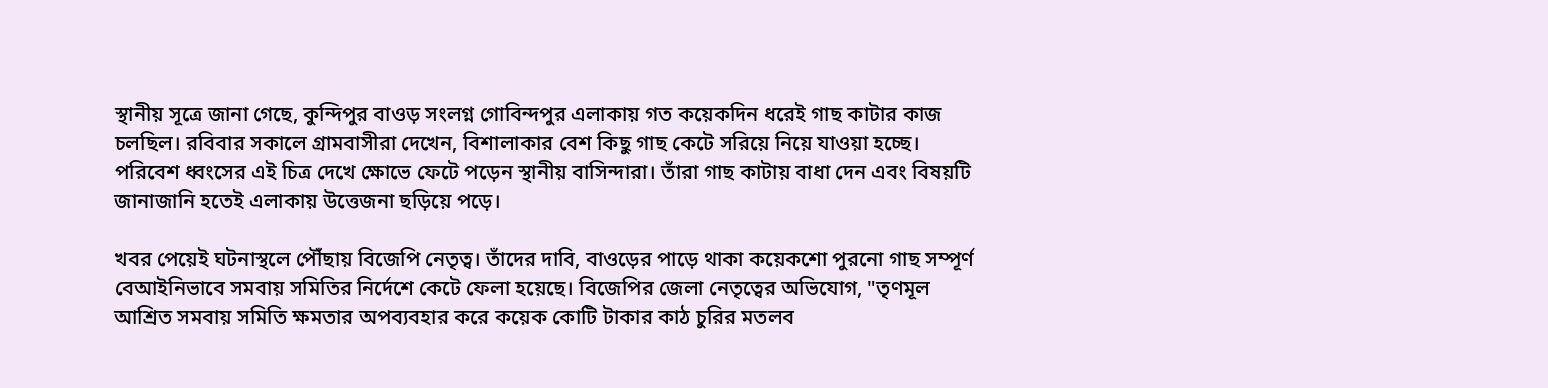স্থানীয় সূত্রে জানা গেছে, কুন্দিপুর বাওড় সংলগ্ন গোবিন্দপুর এলাকায় গত কয়েকদিন ধরেই গাছ কাটার কাজ চলছিল। রবিবার সকালে গ্রামবাসীরা দেখেন, বিশালাকার বেশ কিছু গাছ কেটে সরিয়ে নিয়ে যাওয়া হচ্ছে। পরিবেশ ধ্বংসের এই চিত্র দেখে ক্ষোভে ফেটে পড়েন স্থানীয় বাসিন্দারা। তাঁরা গাছ কাটায় বাধা দেন এবং বিষয়টি জানাজানি হতেই এলাকায় উত্তেজনা ছড়িয়ে পড়ে।

খবর পেয়েই ঘটনাস্থলে পৌঁছায় বিজেপি নেতৃত্ব। তাঁদের দাবি, বাওড়ের পাড়ে থাকা কয়েকশো পুরনো গাছ সম্পূর্ণ বেআইনিভাবে সমবায় সমিতির নির্দেশে কেটে ফেলা হয়েছে। বিজেপির জেলা নেতৃত্বের অভিযোগ, "তৃণমূল আশ্রিত সমবায় সমিতি ক্ষমতার অপব্যবহার করে কয়েক কোটি টাকার কাঠ চুরির মতলব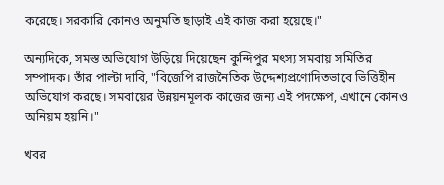করেছে। সরকারি কোনও অনুমতি ছাড়াই এই কাজ করা হয়েছে।"

অন্যদিকে, সমস্ত অভিযোগ উড়িয়ে দিয়েছেন কুন্দিপুর মৎস্য সমবায় সমিতির সম্পাদক। তাঁর পাল্টা দাবি, "বিজেপি রাজনৈতিক উদ্দেশ্যপ্রণোদিতভাবে ভিত্তিহীন অভিযোগ করছে। সমবায়ের উন্নয়নমূলক কাজের জন্য এই পদক্ষেপ, এখানে কোনও অনিয়ম হয়নি।"

খবর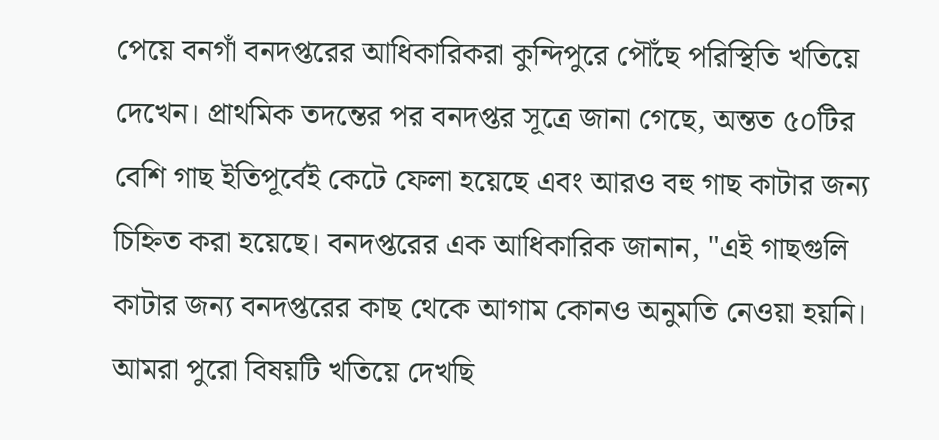পেয়ে বনগাঁ বনদপ্তরের আধিকারিকরা কুন্দিপুরে পৌঁছে পরিস্থিতি খতিয়ে দেখেন। প্রাথমিক তদন্তের পর বনদপ্তর সূত্রে জানা গেছে, অন্তত ৫০টির বেশি গাছ ইতিপূর্বেই কেটে ফেলা হয়েছে এবং আরও বহু গাছ কাটার জন্য চিহ্নিত করা হয়েছে। বনদপ্তরের এক আধিকারিক জানান, "এই গাছগুলি কাটার জন্য বনদপ্তরের কাছ থেকে আগাম কোনও অনুমতি নেওয়া হয়নি। আমরা পুরো বিষয়টি খতিয়ে দেখছি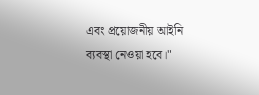এবং প্রয়োজনীয় আইনি ব্যবস্থা নেওয়া হবে।"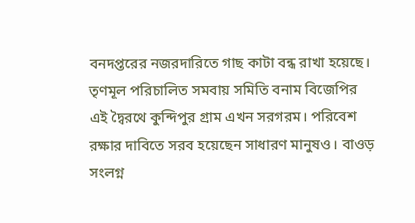বনদপ্তরের নজরদারিতে গাছ কাটা বন্ধ রাখা হয়েছে। তৃণমূল পরিচালিত সমবায় সমিতি বনাম বিজেপির এই দ্বৈরথে কুন্দিপুর গ্রাম এখন সরগরম। পরিবেশ রক্ষার দাবিতে সরব হয়েছেন সাধারণ মানুষও। বাওড় সংলগ্ন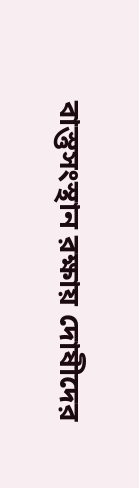বাস্তুসংস্থান রক্ষায় দোষীদের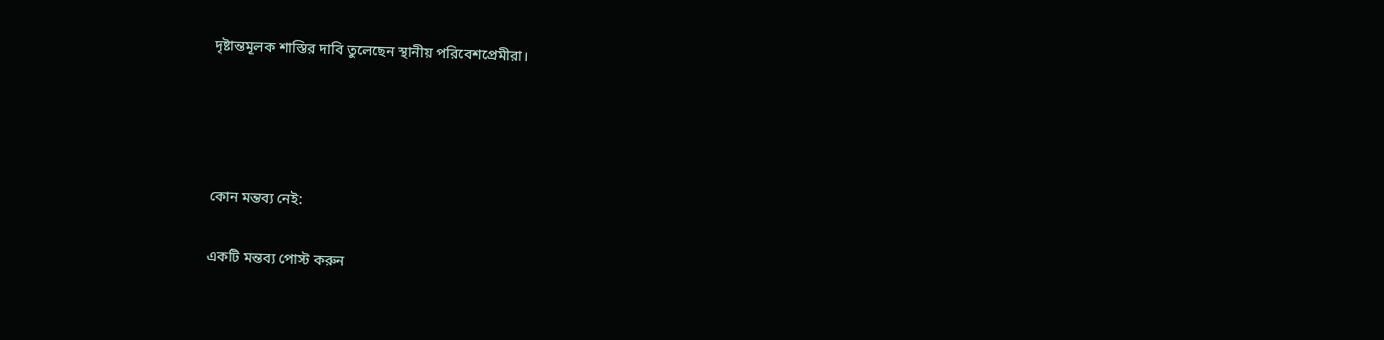দৃষ্টান্তমূলক শাস্তির দাবি তুলেছেন স্থানীয় পরিবেশপ্রেমীরা।‌




কোন মন্তব্য নেই:

একটি মন্তব্য পোস্ট করুন